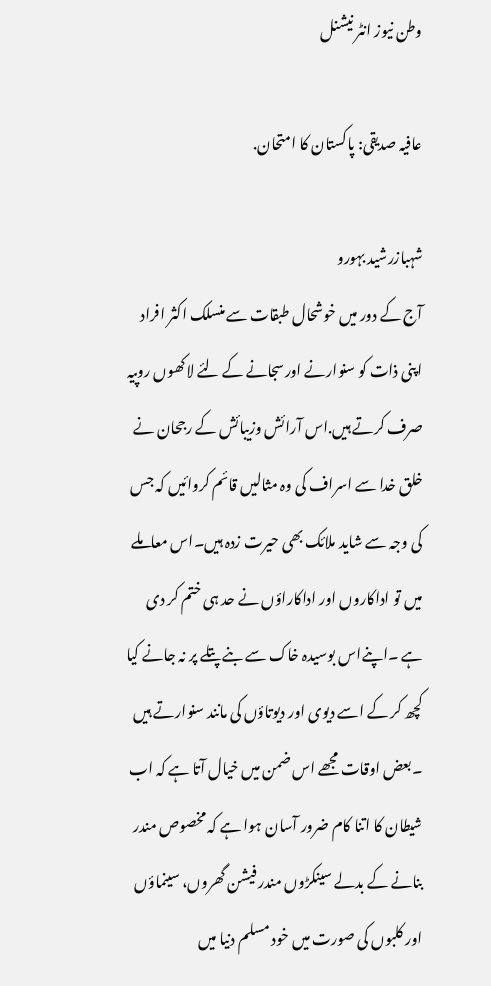وطن نیوز انٹر نیشنل

عافیہ صدیقی: پاکستان کا امتحان.

شہبازرشید بہورو
آج کے دور میں خوشحال طبقات سے منسلک اکثر افراد اپنی ذات کو سنوارنے اورسجانے کے لئے لاکھوں روپیہ صرف کرتے ہیں.اس آرائش وزیبائش کے رجحان نے خلق خدا سے اسراف کی وہ مثالیں قائم کروائیں کہ جس کی وجہ سے شاید ملائک بھی حیرت زدہ ہیں۔اس معاملے میں تو اداکاروں اور اداکاراؤں نے حد ہی ختم کر دی ہے ۔اپنےاس بوسیدہ خاک سے بنے پتلے پر نہ جانے کیا کچھ کر کے اسے دیوی اور دیوتاؤں کی مانند سنوارتے ہیں ۔بعض اوقات مجھے اس ضمن میں خیال آتا ہے کہ اب شیطان کا اتنا کام ضرور آسان ہوا ہے کہ مخصوص مندر بنانے کے بدلے سینکڑوں مندر فیشن گھروں، سینماؤں اور کلبوں کی صورت میں خود مسلم دنیا میں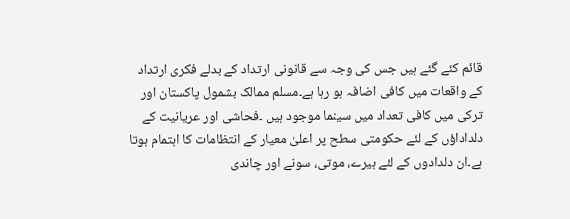قائم کئے گئے ہیں جس کی وجہ سے قانونی ارتداد کے بدلے فکری ارتداد کے واقعات میں کافی اضافہ ہو رہا ہے۔مسلم ممالک بشمول پاکستان اور ترکی میں کافی تعداد میں سینما موجود ہیں ۔فحاشی اور عریانیت کے دلداداؤں کے لئے حکومتی سطح پر اعلیٰ معیار کے انتظامات کا اہتمام ہوتا ہے۔ان دلدادوں کے لئے ہیرے، موتی، سونے اور چاندی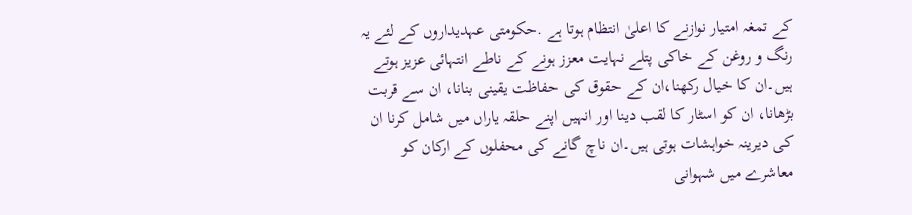کے تمغہ امتیار نوازنے کا اعلیٰ انتظام ہوتا ہے .حکومتی عہدیداروں کے لئے یہ رنگ و روغن کے خاکی پتلے نہایت معزز ہونے کے ناطے انتہائی عزیز ہوتے ہیں۔ان کا خیال رکھنا،ان کے حقوق کی حفاظت یقینی بنانا، ان سے قربت بڑھانا، ان کو اسٹار کا لقب دینا اور انہیں اپنے حلقہ یاراں میں شامل کرنا ان کی دیرینہ خواہشات ہوتی ہیں۔ان ناچ گانے کی محفلوں کے ارکان کو معاشرے میں شہوانی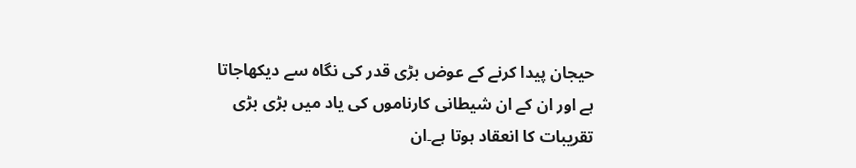حیجان پیدا کرنے کے عوض بڑی قدر کی نگاہ سے دیکھاجاتا ہے اور ان کے ان شیطانی کارناموں کی یاد میں بڑی بڑی تقریبات کا انعقاد ہوتا ہے۔ان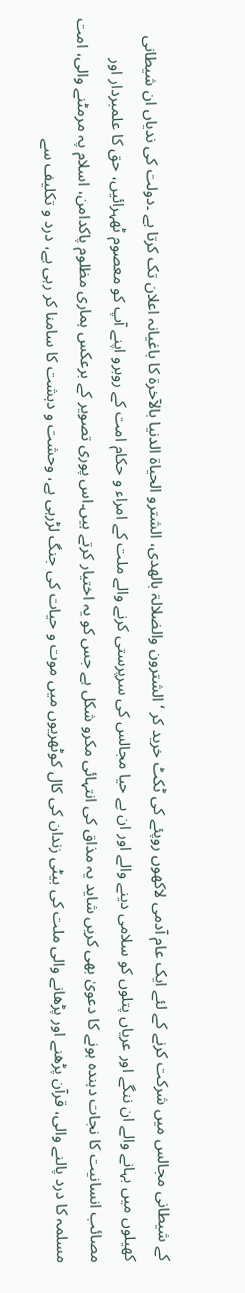کے شیطانی مجالس میں شرکت کرنے کے لئے ایک عام آدمی لاکھوں روپئے کی ٹکٹ خرید کر ‘الشترون والضلالۃ بالھدی، الشترو الحیاۃ الدنیا بالآخرۃ کا باغیانہ اعلان تک کرتا ہے ۔دولت کی ندیاں ان شیطانی کھیلوں میں بہانے والے ان ننگے اور عریاں پتلوں کو سلامی دینے والے اور ان بے حیا مجالس کی سرپرستی کرنے والے ملت کے امراء و حکام امت کے روبرو اپنے آپ کو معصوم ٹھہرائیں، حق کا علمبردار اور مصائب انسانیت کا نجات دہندہ ہونے کا دعویٰ بھی کریں شاید یہ مذاق کی انتہائی مکرو شکل ہے جس کو یہ اختیار کرتے ہیں۔اس پوری تصویر کے برعکس ہماری مظلوم پاکدامن، اسلام پہ مرمٹنے والی، امت مسلمہ کا درد پالنے والی، قرآن پڑھنے اور پڑھانے والی ملت کی بیٹی زندان کی کال کوٹھریوں میں موت و حیات کی جنگ لڑرہی ہے، وحشت و دہشت کا سامنا کر رہی ہے، درد و تکلیف سے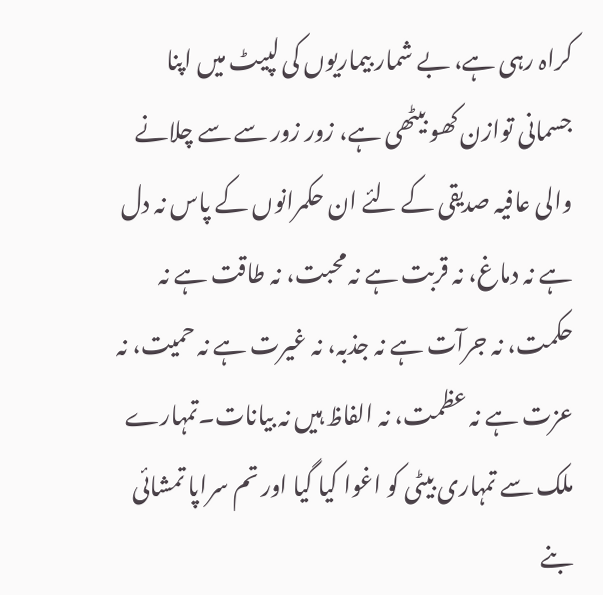کراہ رہی ہے، بے شمار بیماریوں کی لپیٹ میں اپنا جسمانی توازن کھو بیٹھی ہے، زور زور سے سے چلانے والی عافیہ صدیقی کے لئے ان حکمرانوں کے پاس نہ دل ہے نہ دماغ، نہ قربت ہے نہ محبت، نہ طاقت ہے نہ حکمت، نہ جرآت ہے نہ جذبہ، نہ غیرت ہے نہ حمیت، نہ عزت ہے نہ عظمت، نہ الفاظ ہیں نہ بیانات۔تمہارے ملک سے تمہاری بیٹی کو اغوا کیا گیا اور تم سراپا تمشائی بنے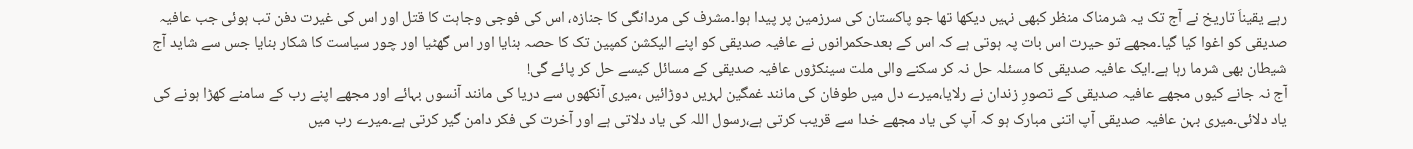رہے یقیناَ تاریخ نے آج تک یہ شرمناک منظر کبھی نہیں دیکھا تھا جو پاکستان کی سرزمین پر پیدا ہوا۔مشرف کی مردانگی کا جنازہ، اس کی فوجی وجاہت کا قتل اور اس کی غیرت دفن تب ہوئی جب عافیہ صدیقی کو اغوا کیا گیا۔مجھے تو حیرت اس بات پہ ہوتی ہے کہ اس کے بعدحکمرانوں نے عافیہ صدیقی کو اپنے الیکشن کمپین تک کا حصہ بنایا اور اس گھٹیا اور چور سیاست کا شکار بنایا جس سے شاید آج شیطان بھی شرما رہا ہے۔ایک عافیہ صدیقی کا مسئلہ حل نہ کر سکنے والی ملت سینکڑوں عافیہ صدیقی کے مسائل کیسے حل کر پائے گی!
آج نہ جانے کیوں مجھے عافیہ صدیقی کے تصورِ زندان نے رلایا،میرے دل میں طوفان کی مانند غمگین لہریں دوڑائیں ،میری آنکھوں سے دریا کی مانند آنسوں بہائے اور مجھے اپنے رب کے سامنے کھڑا ہونے کی یاد دلائی۔میری بہن عافیہ صدیقی آپ اتنی مبارک ہو کہ آپ کی یاد مجھے خدا سے قریب کرتی ہے،رسول اللہ کی یاد دلاتی ہے اور آخرت کی فکر دامن گیر کرتی ہے۔میرے رب میں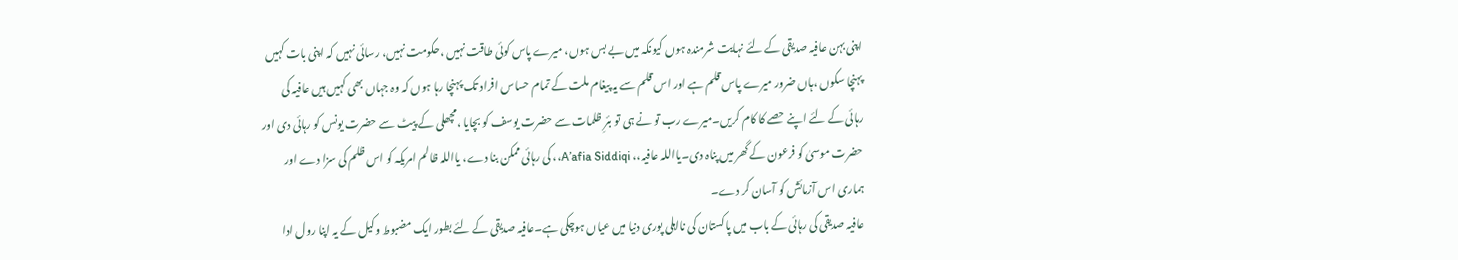اپنی بہن عافیہ صدیقی کے لئے نہایت شرمندہ ہوں کیونکہ میں بے بس ہوں، میرے پاس کوئی طاقت نہیں ،حکومت نہیں، رسائی نہیں کہ اپنی بات کہیں پہنچا سکوں ،ہاں ضرور میرے پاس قلم ہے اور اس قلم سے یہ پیغام ملت کے تمام حساس افراد تک پہنچا رہا ہوں کہ وہ جہاں بھی کہیں ہیں عافیہ کی رہائی کے لئے اپنے حصے کا کام کریں۔میرے رب تو نے ہی تو بئرِ ظلمات سے حضرت یوسف کو بچایا ،مچھلی کے پیٹ سے حضرت یونس کو رہائی دی اور حضرت موسیٰ کو فرعون کے گھر میں پناہ دی۔یااللہ عافیہ،، A’afia Siddiqi،، کی رہائی ممکن بنا دے، یااللہ ظالم امریکہ کو اس ظلم کی سزا دے اور ہماری اس آزمائش کو آسان کر دے۔
عافیہ صدیقی کی رہائی کے باب میں پاکستان کی نااہلی پوری دنیا میں عیاں ہوچکی ہے۔عافیہ صدیقی کے لئے بطور ایک مضبوط وکیل کے یہ اپنا رول ادا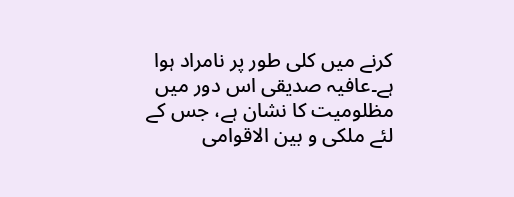کرنے میں کلی طور پر نامراد ہوا ہے۔عافیہ صدیقی اس دور میں مظلومیت کا نشان ہے، جس کے لئے ملکی و بین الاقوامی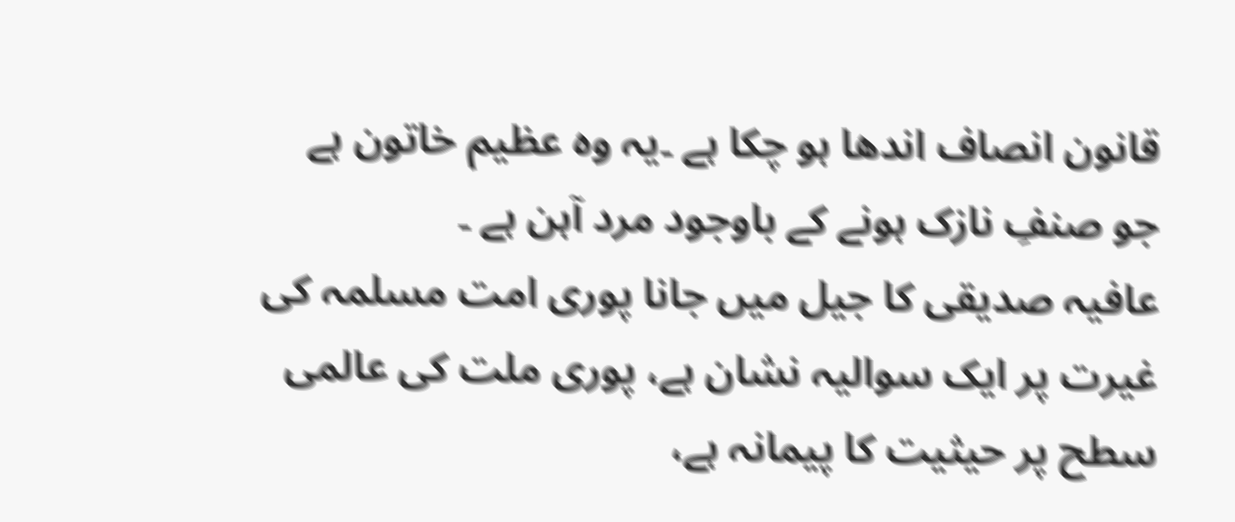قانون انصاف اندھا ہو چکا ہے ۔یہ وہ عظیم خاتون ہے جو صنفِ نازک ہونے کے باوجود مرد آہن ہے ۔
عافیہ صدیقی کا جیل میں جانا پوری امت مسلمہ کی غیرت پر ایک سوالیہ نشان ہے، پوری ملت کی عالمی سطح پر حیثیت کا پیمانہ ہے،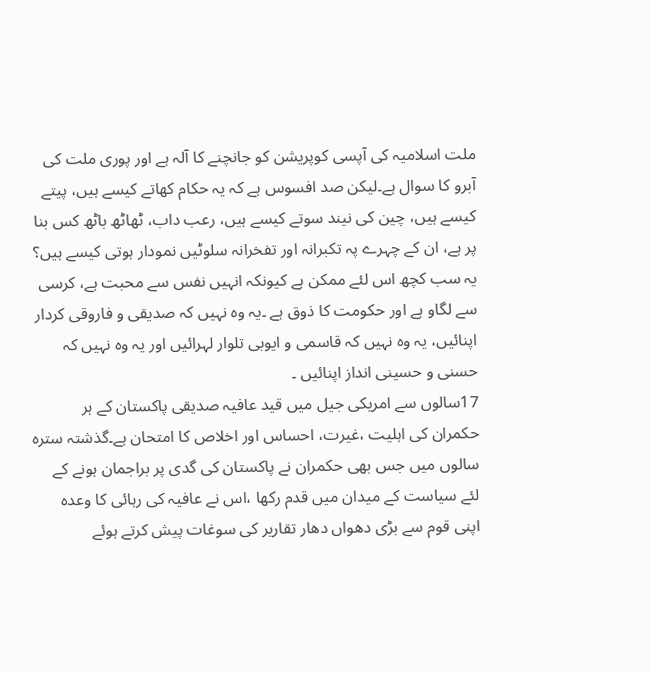ملت اسلامیہ کی آپسی کوپریشن کو جانچنے کا آلہ ہے اور پوری ملت کی آبرو کا سوال ہے۔لیکن صد افسوس ہے کہ یہ حکام کھاتے کیسے ہیں، پیتے کیسے ہیں، چین کی نیند سوتے کیسے ہیں، رعب داب، ٹھاٹھ باٹھ کس بنا پر ہے، ان کے چہرے پہ تکبرانہ اور تفخرانہ سلوٹیں نمودار ہوتی کیسے ہیں؟ یہ سب کچھ اس لئے ممکن ہے کیونکہ انہیں نفس سے محبت ہے، کرسی سے لگاو ہے اور حکومت کا ذوق ہے ۔یہ وہ نہیں کہ صدیقی و فاروقی کردار اپنائیں، یہ وہ نہیں کہ قاسمی و ایوبی تلوار لہرائیں اور یہ وہ نہیں کہ حسنی و حسینی انداز اپنائیں ۔
17سالوں سے امریکی جیل میں قید عافیہ صدیقی پاکستان کے ہر حکمران کی اہلیت ،غیرت، احساس اور اخلاص کا امتحان ہے۔گذشتہ سترہ سالوں میں جس بھی حکمران نے پاکستان کی گدی پر براجمان ہونے کے لئے سیاست کے میدان میں قدم رکھا ،اس نے عافیہ کی رہائی کا وعدہ اپنی قوم سے بڑی دھواں دھار تقاریر کی سوغات پیش کرتے ہوئے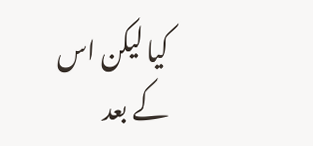کیا لیکن اس کے بعد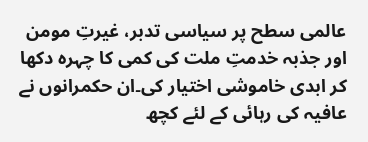عالمی سطح پر سیاسی تدبر، غیرتِ مومن اور جذبہ خدمتِ ملت کی کمی کا چہرہ دکھا کر ابدی خاموشی اختیار کی۔ان حکمرانوں نے عافیہ کی رہائی کے لئے کچھ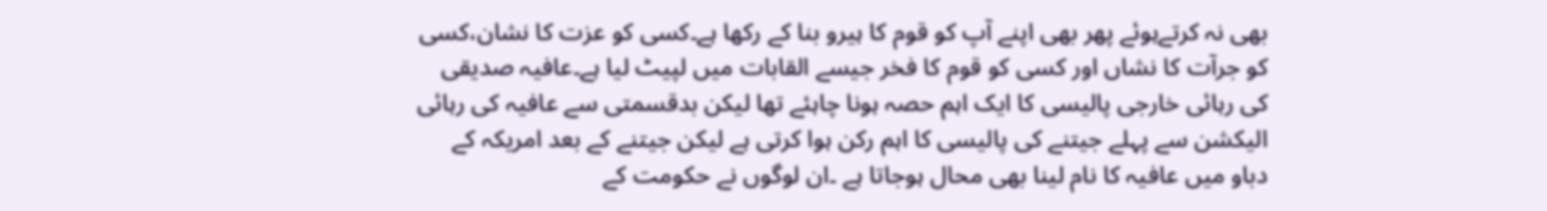بھی نہ کرتےہوئے پھر بھی اپنے آپ کو قوم کا ہیرو بنا کے رکھا ہے۔کسی کو عزت کا نشان،کسی کو جرآت کا نشاں اور کسی کو قوم کا فخر جیسے القابات میں لپیٹ لیا ہے۔عافیہ صدیقی کی رہائی خارجی پالیسی کا ایک اہم حصہ ہونا چاہئے تھا لیکن بدقسمتی سے عافیہ کی رہائی الیکشن سے پہلے جیتنے کی پالیسی کا اہم رکن ہوا کرتی ہے لیکن جیتنے کے بعد امریکہ کے دباو میں عافیہ کا نام لینا بھی محال ہوجاتا ہے ۔ان لوگوں نے حکومت کے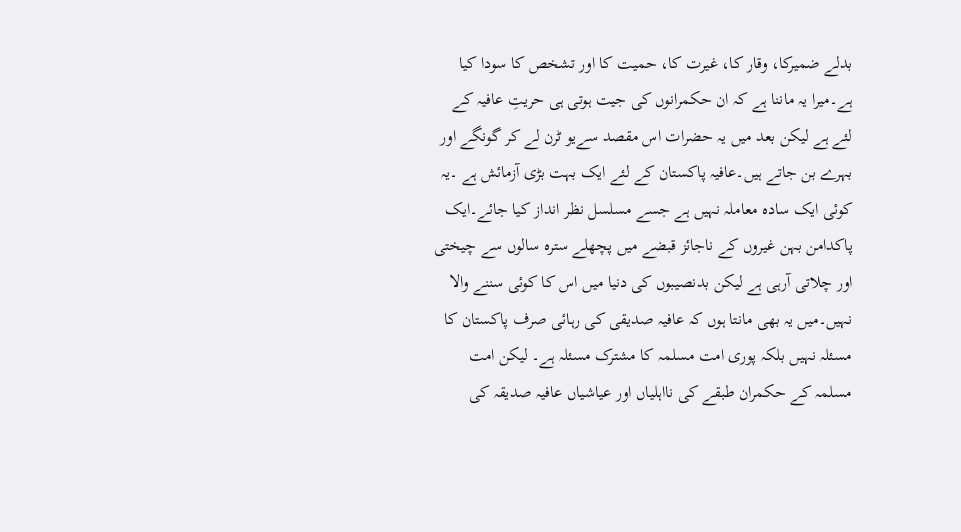بدلے ضمیرکا، وقار کا، غیرت کا، حمیت کا اور تشخص کا سودا کیا ہے۔میرا یہ ماننا ہے کہ ان حکمرانوں کی جیت ہوتی ہی حریتِ عافیہ کے لئے ہے لیکن بعد میں یہ حضرات اس مقصد سےیو ٹرن لے کر گونگے اور بہرے بن جاتے ہیں۔عافیہ پاکستان کے لئے ایک بہت بڑی آزمائش ہے ۔یہ کوئی ایک سادہ معاملہ نہیں ہے جسے مسلسل نظر انداز کیا جائے۔ایک پاکدامن بہن غیروں کے ناجائز قبضے میں پچھلے سترہ سالوں سے چیختی اور چلاتی آرہی ہے لیکن بدنصیبوں کی دنیا میں اس کا کوئی سننے والا نہیں۔میں یہ بھی مانتا ہوں کہ عافیہ صدیقی کی رہائی صرف پاکستان کا مسئلہ نہیں بلکہ پوری امت مسلمہ کا مشترک مسئلہ ہے۔ لیکن امت مسلمہ کے حکمران طبقے کی نااہلیاں اور عیاشیاں عافیہ صدیقہ کی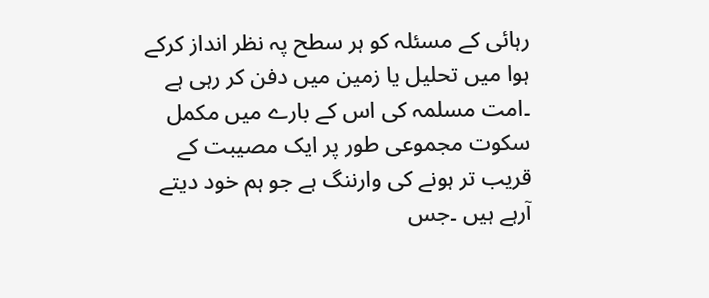رہائی کے مسئلہ کو ہر سطح پہ نظر انداز کرکے ہوا میں تحلیل یا زمین میں دفن کر رہی ہے ۔امت مسلمہ کی اس کے بارے میں مکمل سکوت مجموعی طور پر ایک مصیبت کے قریب تر ہونے کی وارننگ ہے جو ہم خود دیتے آرہے ہیں ۔جس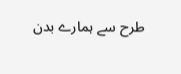طرح سے ہمارے بدن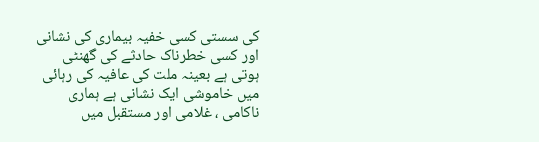کی سستی کسی خفیہ بیماری کی نشانی اور کسی خطرناک حادثے کی گھنٹی ہوتی ہے بعینہ ملت کی عافیہ کی رہائی میں خاموشی ایک نشانی ہے ہماری ناکامی ، غلامی اور مستقبل میں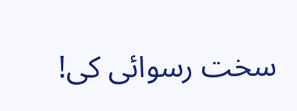سخت رسوائی کی!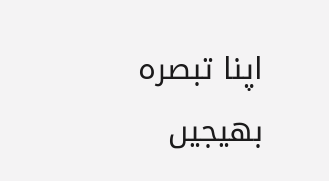اپنا تبصرہ بھیجیں